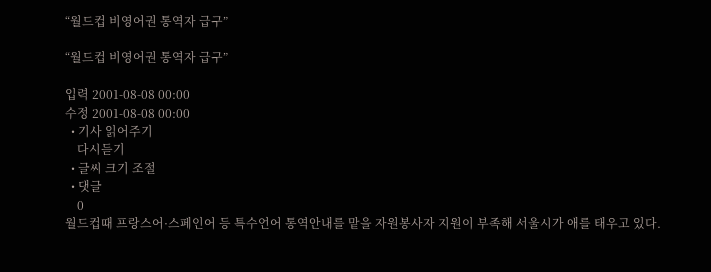“월드컵 비영어권 통역자 급구”

“월드컵 비영어권 통역자 급구”

입력 2001-08-08 00:00
수정 2001-08-08 00:00
  • 기사 읽어주기
    다시듣기
  • 글씨 크기 조절
  • 댓글
    0
월드컵때 프랑스어·스페인어 등 특수언어 통역안내를 맡을 자원봉사자 지원이 부족해 서울시가 애를 태우고 있다.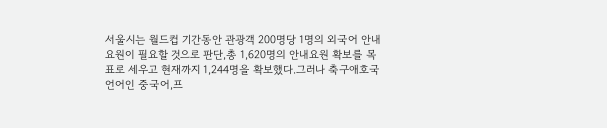서울시는 월드컵 기간동안 관광객 200명당 1명의 외국어 안내요원이 필요할 것으로 판단,총 1,620명의 안내요원 확보를 목표로 세우고 현재까지 1,244명을 확보했다.그러나 축구애호국 언어인 중국어,프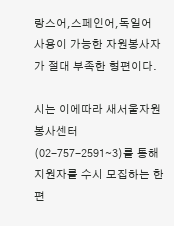랑스어,스페인어,독일어 사용이 가능한 자원봉사자가 절대 부족한 형편이다.

시는 이에따라 새서울자원봉사센터(02-757-2591∼3)를 통해 지원자를 수시 모집하는 한편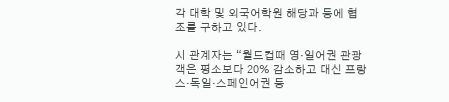각 대학 및 외국어학원 해당과 등에 협조를 구하고 있다.

시 관계자는 “월드컵때 영·일어권 관광객은 평소보다 20% 감소하고 대신 프랑스·독일·스페인어권 등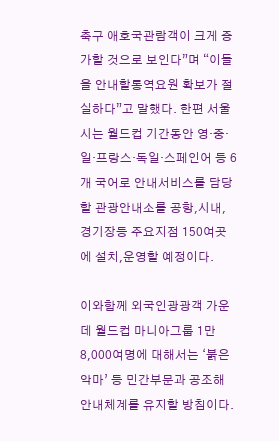축구 애호국관람객이 크게 증가할 것으로 보인다”며 “이들을 안내할통역요원 확보가 절실하다”고 말했다. 한편 서울시는 월드컵 기간동안 영·중·일·프랑스·독일·스페인어 등 6개 국어로 안내서비스를 담당할 관광안내소를 공항,시내,경기장등 주요지점 150여곳에 설치,운영할 예정이다.

이와함께 외국인광광객 가운데 월드컵 마니아그룹 1만8,000여명에 대해서는 ‘붉은악마’ 등 민간부문과 공조해 안내체계를 유지할 방침이다.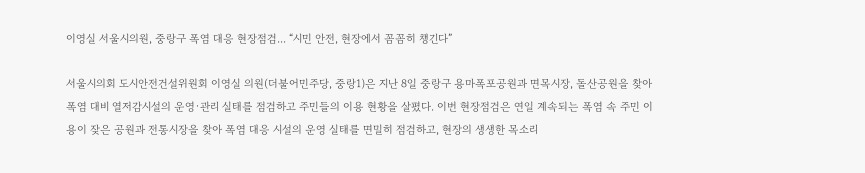이영실 서울시의원, 중랑구 폭염 대응 현장점검... “시민 안전, 현장에서 꼼꼼히 챙긴다”

서울시의회 도시안전건설위원회 이영실 의원(더불어민주당, 중랑1)은 지난 8일 중랑구 용마폭포공원과 면목시장, 돌산공원을 찾아 폭염 대비 열저감시설의 운영·관리 실태를 점검하고 주민들의 이용 현황을 살폈다. 이번 현장점검은 연일 계속되는 폭염 속 주민 이용이 잦은 공원과 전통시장을 찾아 폭염 대응 시설의 운영 실태를 면밀히 점검하고, 현장의 생생한 목소리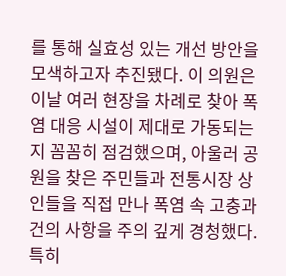를 통해 실효성 있는 개선 방안을 모색하고자 추진됐다. 이 의원은 이날 여러 현장을 차례로 찾아 폭염 대응 시설이 제대로 가동되는지 꼼꼼히 점검했으며, 아울러 공원을 찾은 주민들과 전통시장 상인들을 직접 만나 폭염 속 고충과 건의 사항을 주의 깊게 경청했다. 특히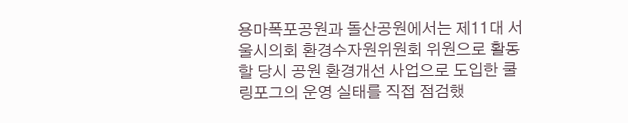용마폭포공원과 돌산공원에서는 제11대 서울시의회 환경수자원위원회 위원으로 활동할 당시 공원 환경개선 사업으로 도입한 쿨링포그의 운영 실태를 직접 점검했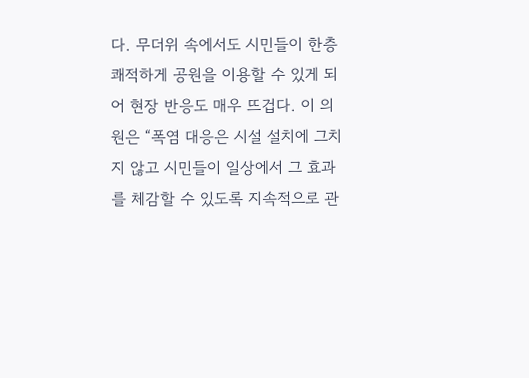다. 무더위 속에서도 시민들이 한층 쾌적하게 공원을 이용할 수 있게 되어 현장 반응도 매우 뜨겁다. 이 의원은 “폭염 대응은 시설 설치에 그치지 않고 시민들이 일상에서 그 효과를 체감할 수 있도록 지속적으로 관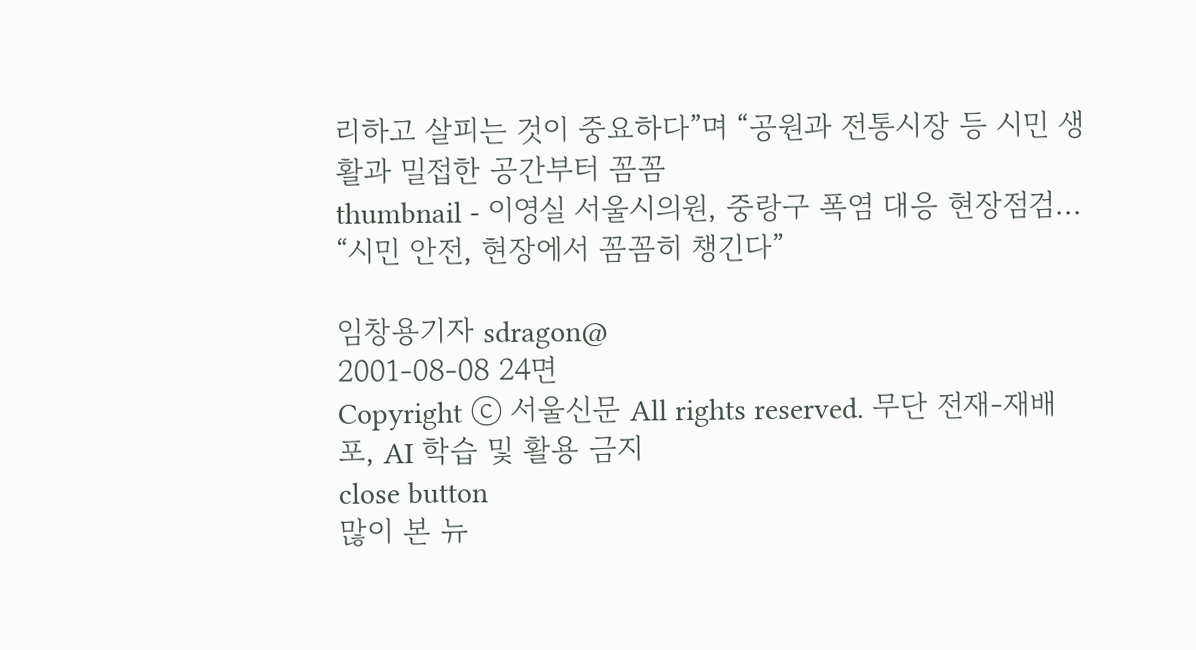리하고 살피는 것이 중요하다”며 “공원과 전통시장 등 시민 생활과 밀접한 공간부터 꼼꼼
thumbnail - 이영실 서울시의원, 중랑구 폭염 대응 현장점검... “시민 안전, 현장에서 꼼꼼히 챙긴다”

임창용기자 sdragon@
2001-08-08 24면
Copyright ⓒ 서울신문 All rights reserved. 무단 전재-재배포, AI 학습 및 활용 금지
close button
많이 본 뉴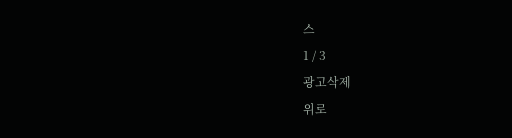스
1 / 3
광고삭제
위로